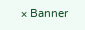× Banner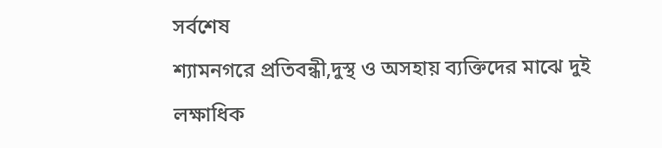সর্বশেষ
শ্যামনগরে প্রতিবন্ধী,দুস্থ ও অসহায় ব্যক্তিদের মাঝে দুই লক্ষাধিক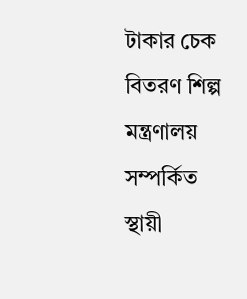টাকার চেক বিতরণ শিল্প মন্ত্রণালয় সম্পর্কিত স্থায়ী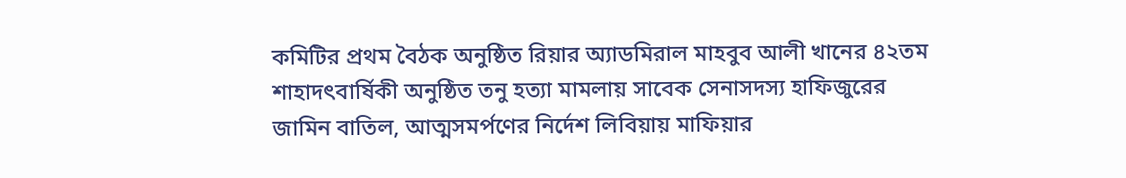কমিটির প্রথম বৈঠক অনুষ্ঠিত রিয়ার অ্যাডমিরাল মাহবুব আলী খানের ৪২তম শাহাদৎবার্ষিকী অনুষ্ঠিত তনু হত্যা মামলায় সাবেক সেনাসদস্য হাফিজুরের জামিন বাতিল, আত্মসমর্পণের নির্দেশ লিবিয়ায় মাফিয়ার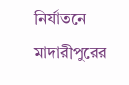নির্যাতনে মাদারীপুরের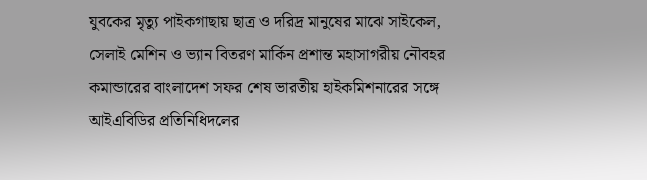যুবকের মৃত্যু পাইকগাছায় ছাত্র ও দরিদ্র মানুষের মাঝে সাইকেল, সেলাই মেশিন ও ভ্যান বিতরণ মার্কিন প্রশান্ত মহাসাগরীয় নৌবহর কমান্ডারের বাংলাদেশ সফর শেষ ভারতীয় হাইক‌মিশনা‌রের স‌ঙ্গে আইএবিডির প্রতি‌নি‌ধিদ‌লের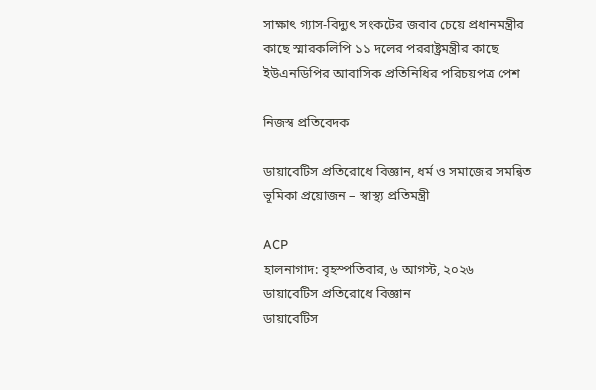সাক্ষাৎ গ্যাস-বিদ্যুৎ সংকটের জবাব চেয়ে প্রধানমন্ত্রীর কাছে স্মারকলিপি ১১ দলের পররাষ্ট্রমন্ত্রীর কা‌ছে ইউএনডিপির আবাসিক প্রতিনিধির পরিচয়পত্র পেশ

নিজস্ব প্রতিবেদক

ডায়াবেটিস প্রতিরোধে বিজ্ঞান, ধর্ম ও সমাজের সমন্বিত ভূমিকা প্রয়োজন – স্বাস্থ্য প্রতিমন্ত্রী

ACP
হালনাগাদ: বৃহস্পতিবার, ৬ আগস্ট, ২০২৬
ডায়াবেটিস প্রতিরোধে বিজ্ঞান
ডায়াবেটিস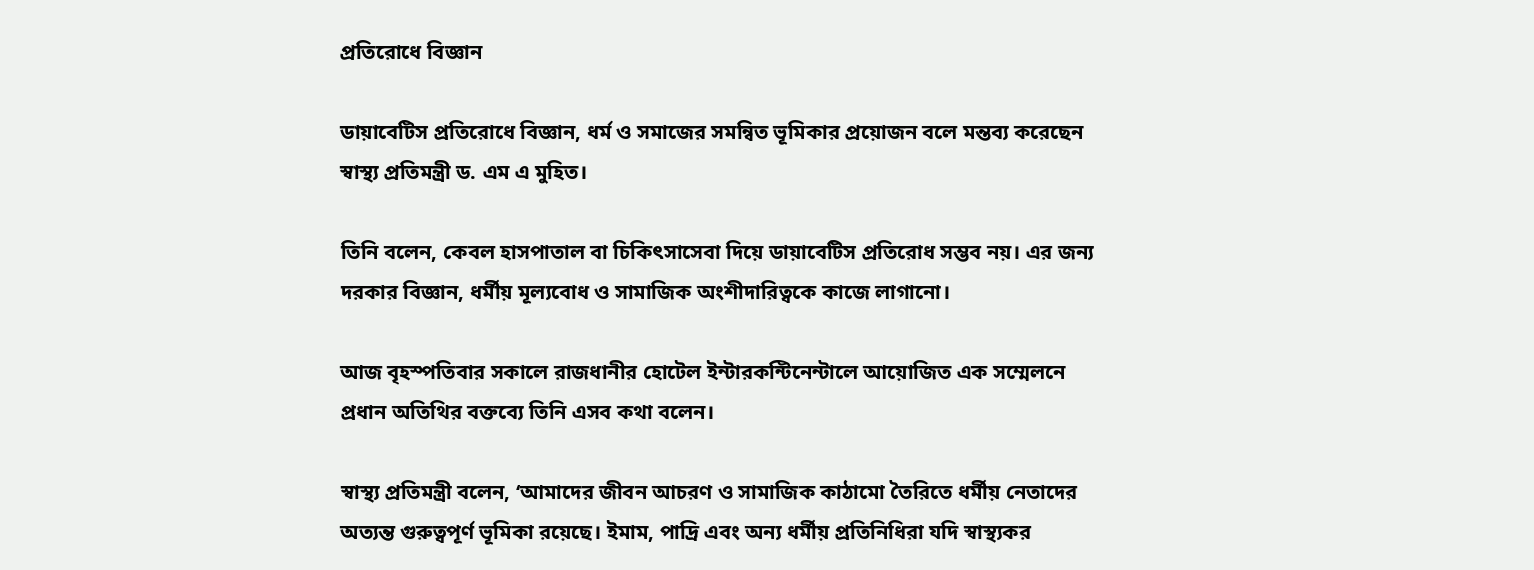প্রতিরোধে বিজ্ঞান

ডায়াবেটিস প্রতিরোধে বিজ্ঞান, ধর্ম ও সমাজের সমন্বিত ভূমিকার প্রয়োজন বলে মন্তব্য করেছেন স্বাস্থ্য প্রতিমন্ত্রী ড. এম এ মুহিত।

তিনি বলেন, কেবল হাসপাতাল বা চিকিৎসাসেবা দিয়ে ডায়াবেটিস প্রতিরোধ সম্ভব নয়। এর জন্য দরকার বিজ্ঞান, ধর্মীয় মূল্যবোধ ও সামাজিক অংশীদারিত্বকে কাজে লাগানো।

আজ বৃহস্পতিবার সকালে রাজধানীর হোটেল ইন্টারকন্টিনেন্টালে আয়োজিত এক সম্মেলনে প্রধান অতিথির বক্তব্যে তিনি এসব কথা বলেন।

স্বাস্থ্য প্রতিমন্ত্রী বলেন, ‘আমাদের জীবন আচরণ ও সামাজিক কাঠামো তৈরিতে ধর্মীয় নেতাদের অত্যন্ত গুরুত্বপূর্ণ ভূমিকা রয়েছে। ইমাম, পাদ্রি এবং অন্য ধর্মীয় প্রতিনিধিরা যদি স্বাস্থ্যকর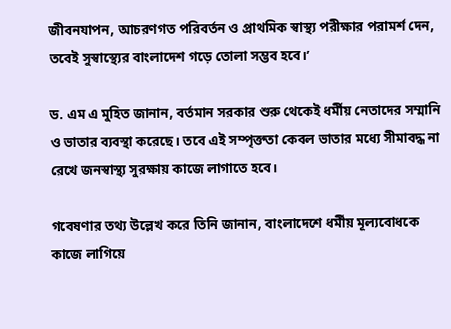জীবনযাপন, আচরণগত পরিবর্তন ও প্রাথমিক স্বাস্থ্য পরীক্ষার পরামর্শ দেন, তবেই সুস্বাস্থ্যের বাংলাদেশ গড়ে তোলা সম্ভব হবে।’

ড. এম এ মুহিত জানান, বর্তমান সরকার শুরু থেকেই ধর্মীয় নেতাদের সম্মানি ও ভাতার ব্যবস্থা করেছে। তবে এই সম্পৃক্ততা কেবল ভাতার মধ্যে সীমাবদ্ধ না রেখে জনস্বাস্থ্য সুরক্ষায় কাজে লাগাতে হবে।

গবেষণার তথ্য উল্লেখ করে তিনি জানান, বাংলাদেশে ধর্মীয় মূল্যবোধকে কাজে লাগিয়ে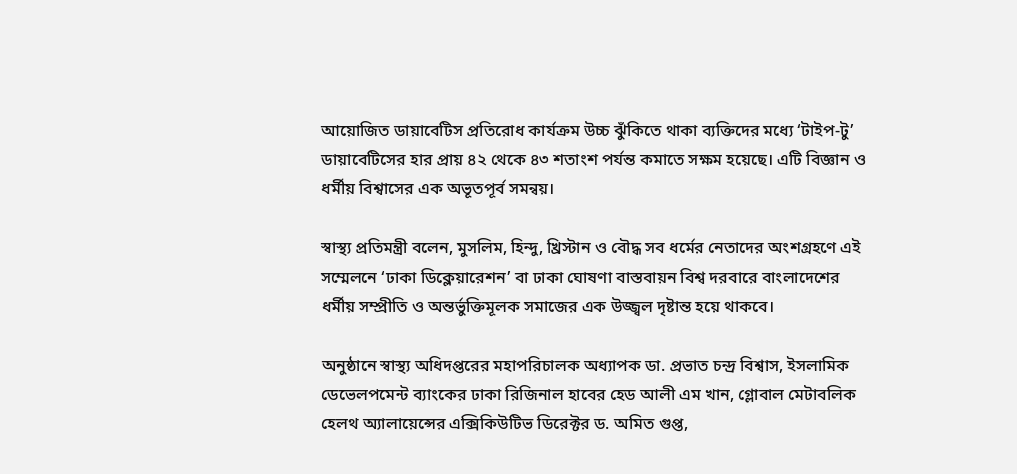আয়োজিত ডায়াবেটিস প্রতিরোধ কার্যক্রম উচ্চ ঝুঁকিতে থাকা ব্যক্তিদের মধ্যে ‘টাইপ-টু’ ডায়াবেটিসের হার প্রায় ৪২ থেকে ৪৩ শতাংশ পর্যন্ত কমাতে সক্ষম হয়েছে। এটি বিজ্ঞান ও ধর্মীয় বিশ্বাসের এক অভূতপূর্ব সমন্বয়।

স্বাস্থ্য প্রতিমন্ত্রী বলেন, মুসলিম, হিন্দু, খ্রিস্টান ও বৌদ্ধ সব ধর্মের নেতাদের অংশগ্রহণে এই সম্মেলনে ‘ঢাকা ডিক্লেয়ারেশন’ বা ঢাকা ঘোষণা বাস্তবায়ন বিশ্ব দরবারে বাংলাদেশের ধর্মীয় সম্প্রীতি ও অন্তর্ভুক্তিমূলক সমাজের এক উজ্জ্বল দৃষ্টান্ত হয়ে থাকবে।

অনুষ্ঠানে স্বাস্থ্য অধিদপ্তরের মহাপরিচালক অধ্যাপক ডা. প্রভাত চন্দ্র বিশ্বাস, ইসলামিক ডেভেলপমেন্ট ব্যাংকের ঢাকা রিজিনাল হাবের হেড আলী এম খান, গ্লোবাল মেটাবলিক হেলথ অ্যালায়েন্সের এক্সিকিউটিভ ডিরেক্টর ড. অমিত গুপ্ত,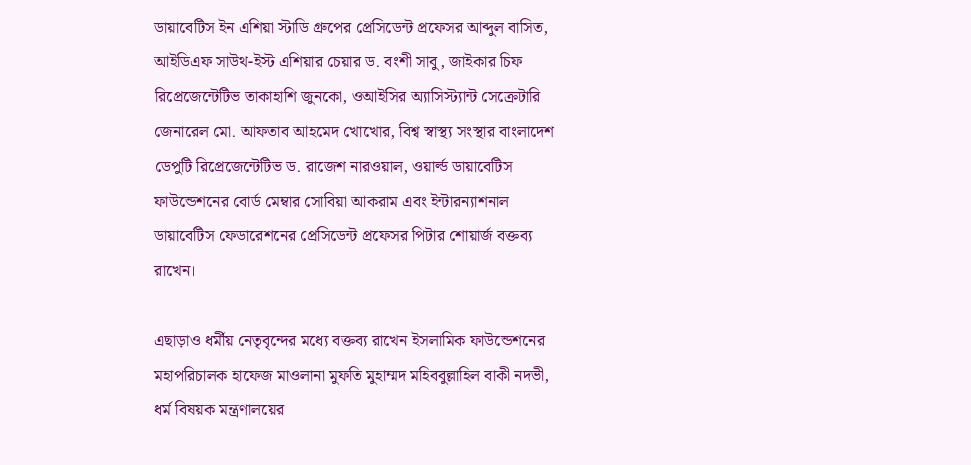ডায়াবেটিস ইন এশিয়া স্টাডি গ্রুপের প্রেসিডেন্ট প্রফেসর আব্দুল বাসিত, আইডিএফ সাউথ-ইস্ট এশিয়ার চেয়ার ড. বংশী সাবু, জাইকার চিফ রিপ্রেজেন্টেটিভ তাকাহাশি জুনকো, ওআইসির অ্যাসিস্ট্যান্ট সেক্রেটারি জেনারেল মো. আফতাব আহমেদ খোখোর, বিশ্ব স্বাস্থ্য সংস্থার বাংলাদেশ ডেপুটি রিপ্রেজেন্টেটিভ ড. রাজেশ নারওয়াল, ওয়ার্ল্ড ডায়াবেটিস ফাউন্ডেশনের বোর্ড মেম্বার সোবিয়া আকরাম এবং ইন্টারন্যাশনাল ডায়াবেটিস ফেডারেশনের প্রেসিডেন্ট প্রফেসর পিটার শোয়ার্জ বক্তব্য রাখেন।

এছাড়াও ধর্মীয় নেতৃবৃন্দের মধ্যে বক্তব্য রাখেন ইসলামিক ফাউন্ডেশনের মহাপরিচালক হাফেজ মাওলানা মুফতি মুহাম্মদ মহিববুল্লাহিল বাকী নদভী, ধর্ম বিষয়ক মন্ত্রণালয়ের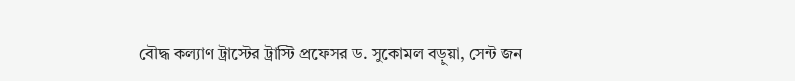বৌদ্ধ কল্যাণ ট্রাস্টের ট্রাস্টি প্রফেসর ড. সুকোমল বড়ুয়া, সেন্ট জন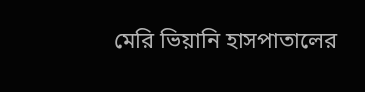মেরি ভিয়ানি হাসপাতালের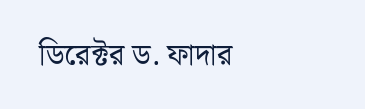ডিরেক্টর ড. ফাদার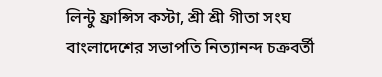লিন্টু ফ্রান্সিস কস্টা, শ্রী শ্রী গীতা সংঘ বাংলাদেশের সভাপতি নিত্যানন্দ চক্রবর্তী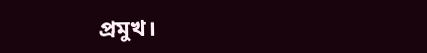প্রমুখ।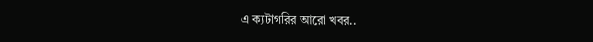এ ক্যটাগরির আরো খবর..